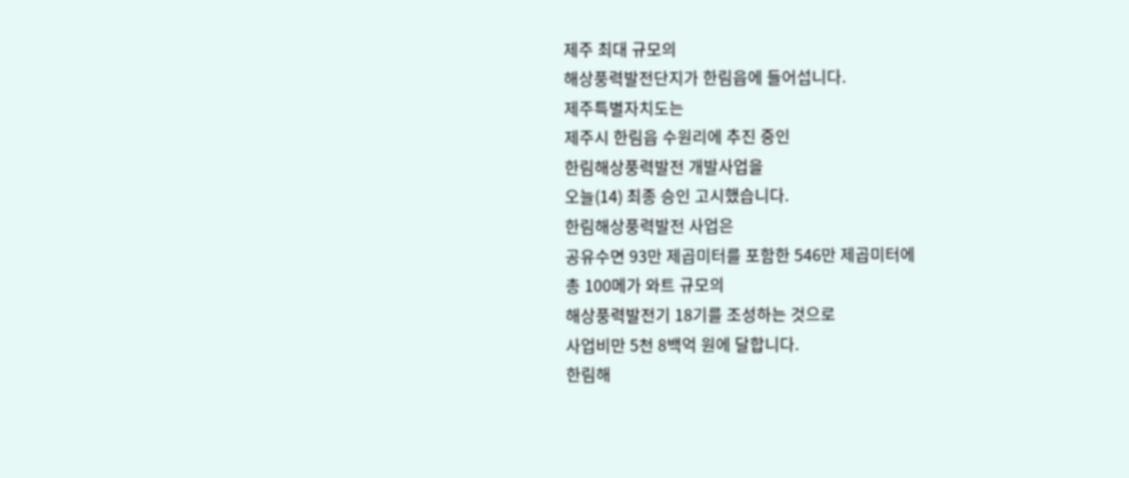제주 최대 규모의
해상풍력발전단지가 한림읍에 들어섭니다.
제주특별자치도는
제주시 한림읍 수원리에 추진 중인
한림해상풍력발전 개발사업을
오늘(14) 최종 승인 고시했습니다.
한림해상풍력발전 사업은
공유수면 93만 제곱미터를 포함한 546만 제곱미터에
총 100메가 와트 규모의
해상풍력발전기 18기를 조성하는 것으로
사업비만 5천 8백억 원에 달합니다.
한림해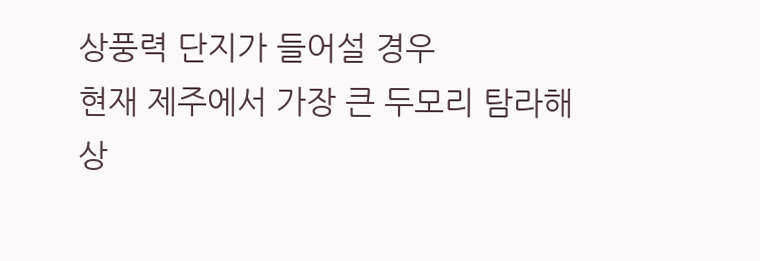상풍력 단지가 들어설 경우
현재 제주에서 가장 큰 두모리 탐라해상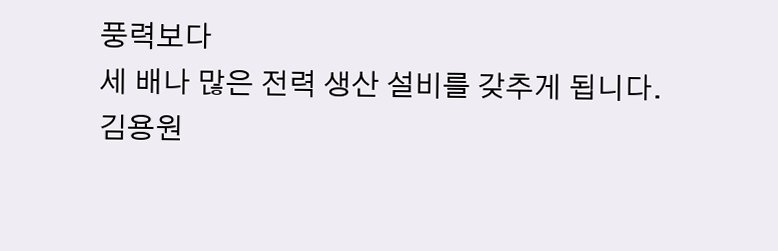풍력보다
세 배나 많은 전력 생산 설비를 갖추게 됩니다.
김용원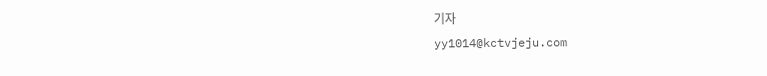기자
yy1014@kctvjeju.com